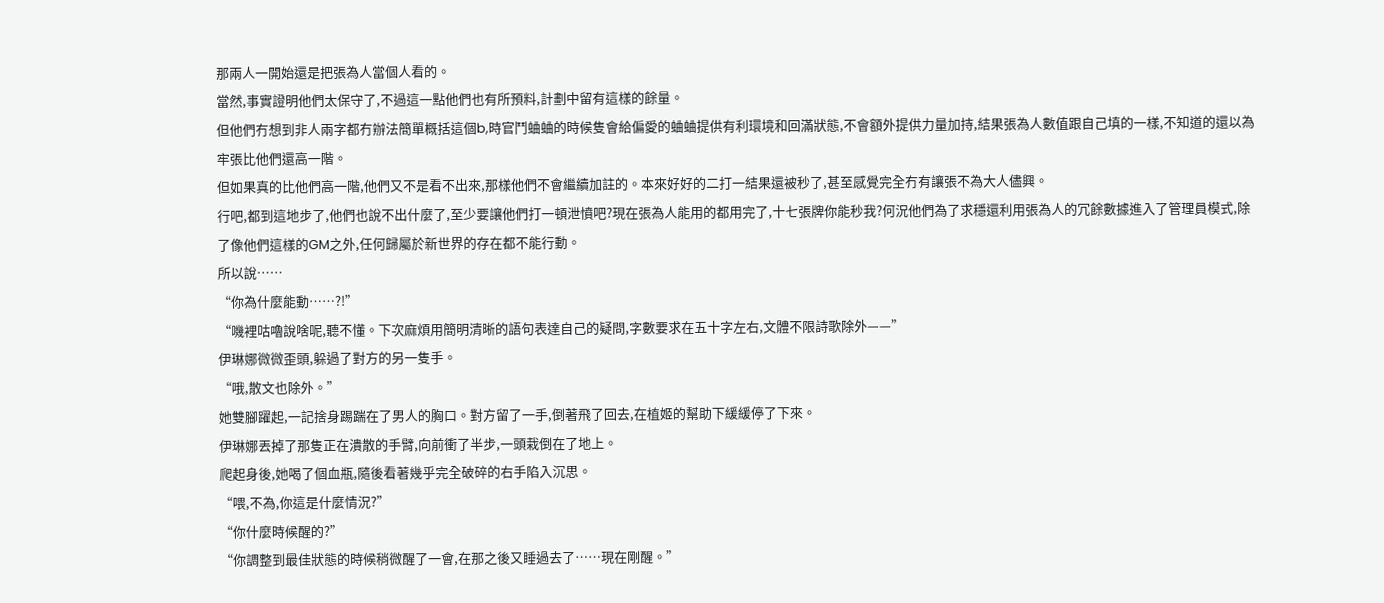那兩人一開始還是把張為人當個人看的。
當然,事實證明他們太保守了,不過這一點他們也有所預料,計劃中留有這樣的餘量。
但他們冇想到非人兩字都冇辦法簡單概括這個b,時官鬥蛐蛐的時候隻會給偏愛的蛐蛐提供有利環境和回滿狀態,不會額外提供力量加持,結果張為人數值跟自己填的一樣,不知道的還以為牢張比他們還高一階。
但如果真的比他們高一階,他們又不是看不出來,那樣他們不會繼續加註的。本來好好的二打一結果還被秒了,甚至感覺完全冇有讓張不為大人儘興。
行吧,都到這地步了,他們也說不出什麼了,至少要讓他們打一頓泄憤吧?現在張為人能用的都用完了,十七張牌你能秒我?何況他們為了求穩還利用張為人的冗餘數據進入了管理員模式,除了像他們這樣的GM之外,任何歸屬於新世界的存在都不能行動。
所以說……
“你為什麼能動……?!”
“嘰裡咕嚕說啥呢,聽不懂。下次麻煩用簡明清晰的語句表達自己的疑問,字數要求在五十字左右,文體不限詩歌除外——”
伊琳娜微微歪頭,躲過了對方的另一隻手。
“哦,散文也除外。”
她雙腳躍起,一記捨身踢踹在了男人的胸口。對方留了一手,倒著飛了回去,在植姬的幫助下緩緩停了下來。
伊琳娜丟掉了那隻正在潰散的手臂,向前衝了半步,一頭栽倒在了地上。
爬起身後,她喝了個血瓶,隨後看著幾乎完全破碎的右手陷入沉思。
“喂,不為,你這是什麼情況?”
“你什麼時候醒的?”
“你調整到最佳狀態的時候稍微醒了一會,在那之後又睡過去了……現在剛醒。”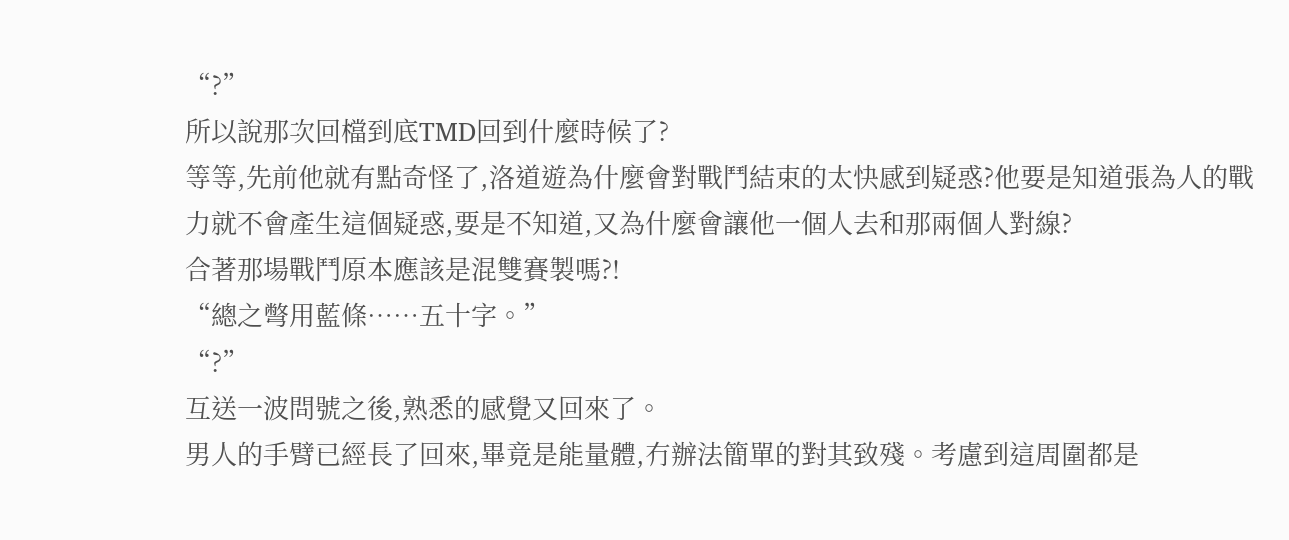“?”
所以說那次回檔到底TMD回到什麼時候了?
等等,先前他就有點奇怪了,洛道遊為什麼會對戰鬥結束的太快感到疑惑?他要是知道張為人的戰力就不會產生這個疑惑,要是不知道,又為什麼會讓他一個人去和那兩個人對線?
合著那場戰鬥原本應該是混雙賽製嗎?!
“總之彆用藍條……五十字。”
“?”
互送一波問號之後,熟悉的感覺又回來了。
男人的手臂已經長了回來,畢竟是能量體,冇辦法簡單的對其致殘。考慮到這周圍都是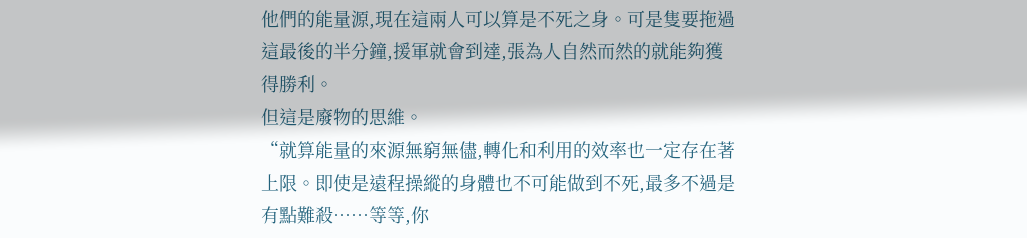他們的能量源,現在這兩人可以算是不死之身。可是隻要拖過這最後的半分鐘,援軍就會到達,張為人自然而然的就能夠獲得勝利。
但這是廢物的思維。
“就算能量的來源無窮無儘,轉化和利用的效率也一定存在著上限。即使是遠程操縱的身體也不可能做到不死,最多不過是有點難殺……等等,你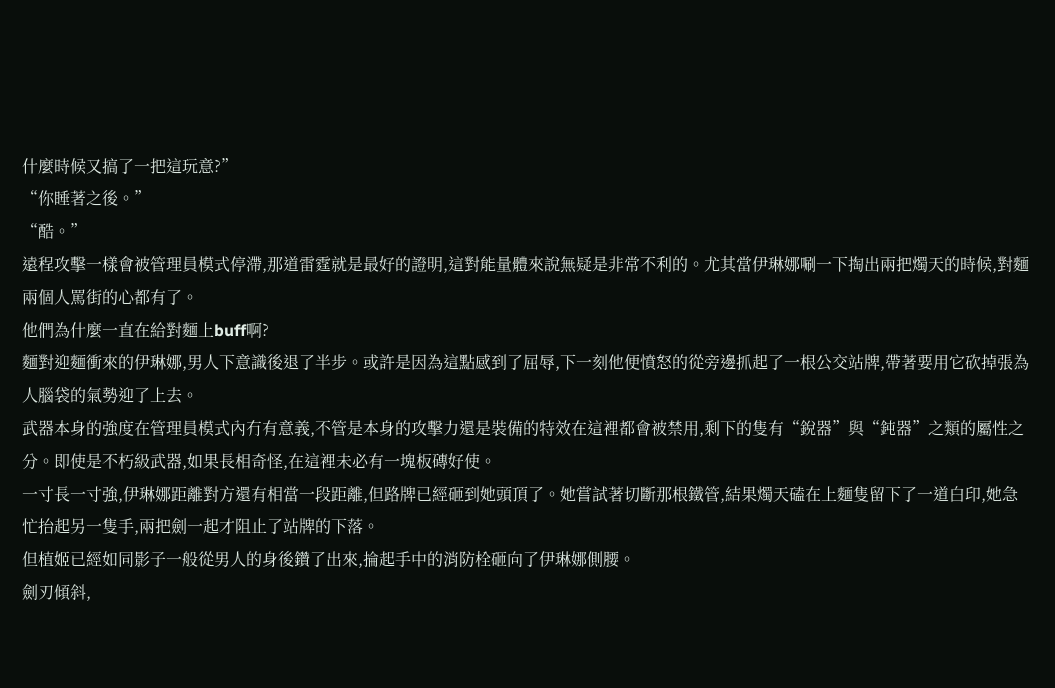什麼時候又搞了一把這玩意?”
“你睡著之後。”
“酷。”
遠程攻擊一樣會被管理員模式停滯,那道雷霆就是最好的證明,這對能量體來說無疑是非常不利的。尤其當伊琳娜唰一下掏出兩把燭天的時候,對麵兩個人罵街的心都有了。
他們為什麼一直在給對麵上buff啊?
麵對迎麵衝來的伊琳娜,男人下意識後退了半步。或許是因為這點感到了屈辱,下一刻他便憤怒的從旁邊抓起了一根公交站牌,帶著要用它砍掉張為人腦袋的氣勢迎了上去。
武器本身的強度在管理員模式內冇有意義,不管是本身的攻擊力還是裝備的特效在這裡都會被禁用,剩下的隻有“銳器”與“鈍器”之類的屬性之分。即使是不朽級武器,如果長相奇怪,在這裡未必有一塊板磚好使。
一寸長一寸強,伊琳娜距離對方還有相當一段距離,但路牌已經砸到她頭頂了。她嘗試著切斷那根鐵管,結果燭天磕在上麵隻留下了一道白印,她急忙抬起另一隻手,兩把劍一起才阻止了站牌的下落。
但植姬已經如同影子一般從男人的身後鑽了出來,掄起手中的消防栓砸向了伊琳娜側腰。
劍刃傾斜,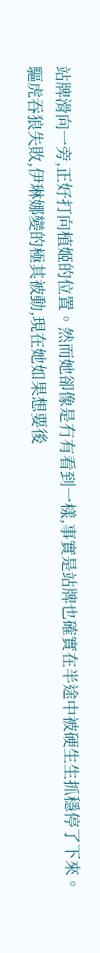站牌滑向一旁,正好打向植姬的位置。然而她卻像是冇有看到一樣,事實是站牌也確實在半途中被硬生生抓穩停了下來。
驅虎吞狼失敗,伊琳娜變的極其被動,現在她如果想要後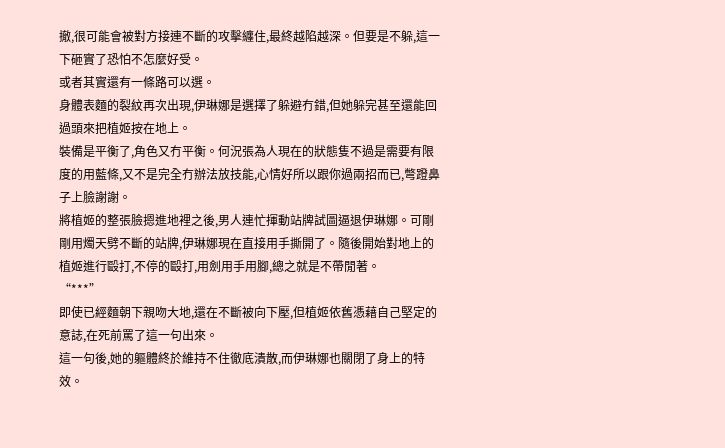撤,很可能會被對方接連不斷的攻擊纏住,最終越陷越深。但要是不躲,這一下砸實了恐怕不怎麼好受。
或者其實還有一條路可以選。
身體表麵的裂紋再次出現,伊琳娜是選擇了躲避冇錯,但她躲完甚至還能回過頭來把植姬按在地上。
裝備是平衡了,角色又冇平衡。何況張為人現在的狀態隻不過是需要有限度的用藍條,又不是完全冇辦法放技能,心情好所以跟你過兩招而已,彆蹬鼻子上臉謝謝。
將植姬的整張臉摁進地裡之後,男人連忙揮動站牌試圖逼退伊琳娜。可剛剛用燭天劈不斷的站牌,伊琳娜現在直接用手撕開了。隨後開始對地上的植姬進行毆打,不停的毆打,用劍用手用腳,總之就是不帶閒著。
“***”
即使已經麵朝下親吻大地,還在不斷被向下壓,但植姬依舊憑藉自己堅定的意誌,在死前罵了這一句出來。
這一句後,她的軀體終於維持不住徹底潰散,而伊琳娜也關閉了身上的特效。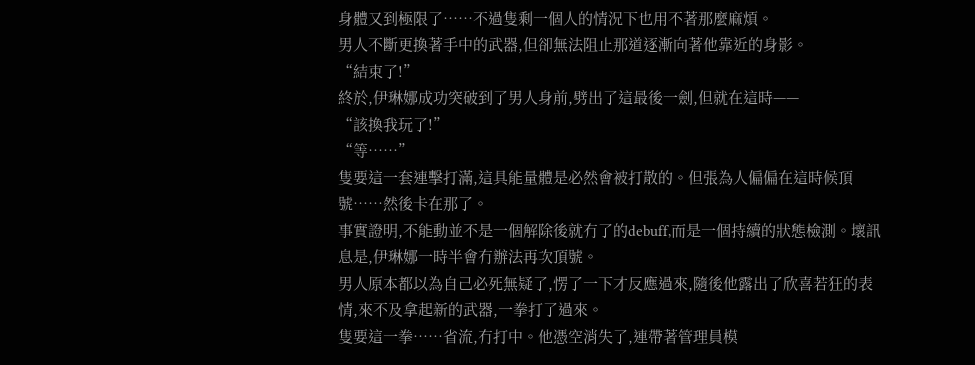身體又到極限了……不過隻剩一個人的情況下也用不著那麼麻煩。
男人不斷更換著手中的武器,但卻無法阻止那道逐漸向著他靠近的身影。
“結束了!”
終於,伊琳娜成功突破到了男人身前,劈出了這最後一劍,但就在這時——
“該換我玩了!”
“等……”
隻要這一套連擊打滿,這具能量體是必然會被打散的。但張為人偏偏在這時候頂號……然後卡在那了。
事實證明,不能動並不是一個解除後就冇了的debuff,而是一個持續的狀態檢測。壞訊息是,伊琳娜一時半會冇辦法再次頂號。
男人原本都以為自己必死無疑了,愣了一下才反應過來,隨後他露出了欣喜若狂的表情,來不及拿起新的武器,一拳打了過來。
隻要這一拳……省流,冇打中。他憑空消失了,連帶著管理員模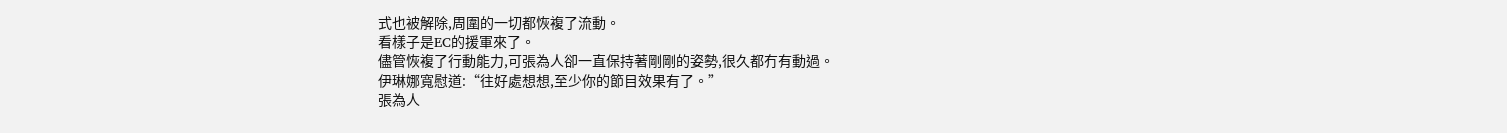式也被解除,周圍的一切都恢複了流動。
看樣子是EC的援軍來了。
儘管恢複了行動能力,可張為人卻一直保持著剛剛的姿勢,很久都冇有動過。
伊琳娜寬慰道:“往好處想想,至少你的節目效果有了。”
張為人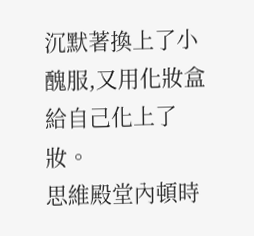沉默著換上了小醜服,又用化妝盒給自己化上了妝。
思維殿堂內頓時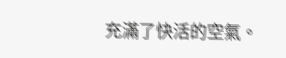充滿了快活的空氣。